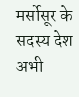मर्सोसूर के सदस्य देश अभी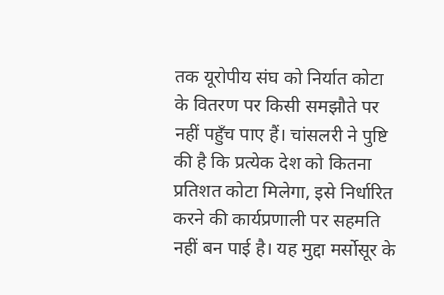तक यूरोपीय संघ को निर्यात कोटा के वितरण पर किसी समझौते पर नहीं पहुँच पाए हैं। चांसलरी ने पुष्टि की है कि प्रत्येक देश को कितना प्रतिशत कोटा मिलेगा, इसे निर्धारित करने की कार्यप्रणाली पर सहमति नहीं बन पाई है। यह मुद्दा मर्सोसूर के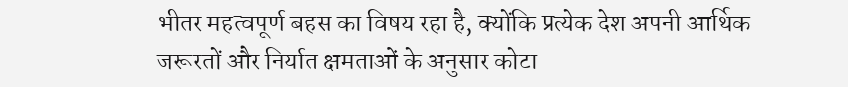भीतर महत्वपूर्ण बहस का विषय रहा है, क्योंकि प्रत्येक देश अपनी आर्थिक जरूरतों और निर्यात क्षमताओं के अनुसार कोटा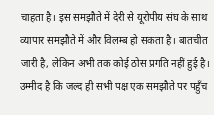चाहता है। इस समझौते में देरी से यूरोपीय संघ के साथ व्यापार समझौते में और विलम्ब हो सकता है। बातचीत जारी है, लेकिन अभी तक कोई ठोस प्रगति नहीं हुई है। उम्मीद है कि जल्द ही सभी पक्ष एक समझौते पर पहुँच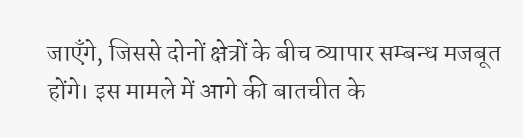जाएँगे, जिससे दोनों क्षेत्रों के बीच व्यापार सम्बन्ध मजबूत होंगे। इस मामले में आगे की बातचीत के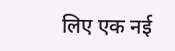लिए एक नई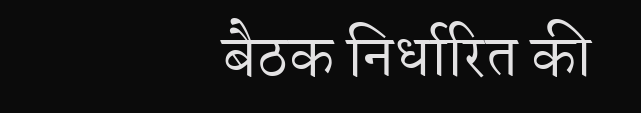बैठक निर्धारित की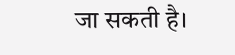जा सकती है।